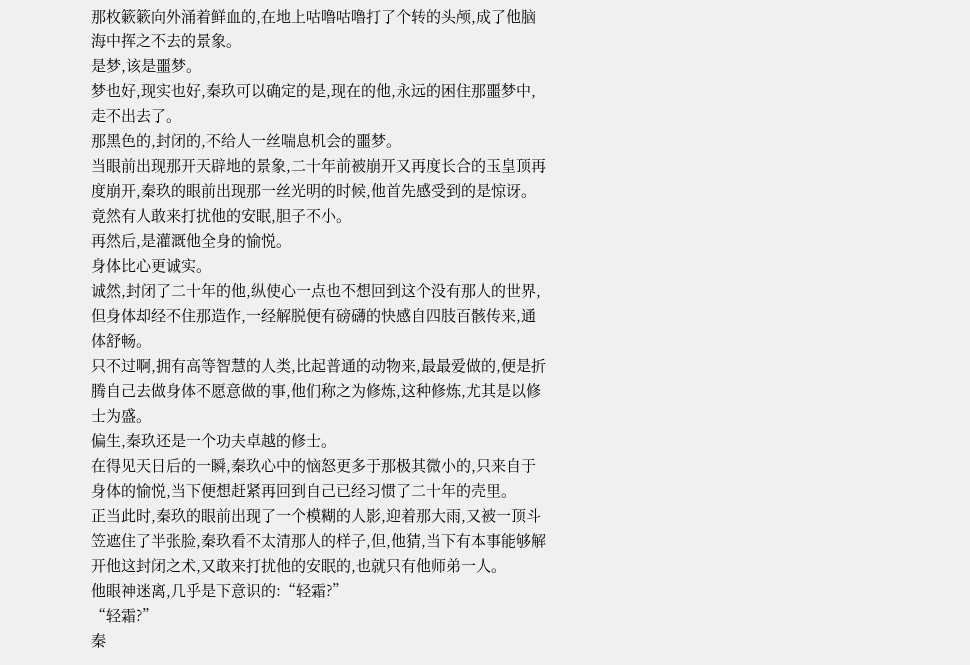那枚簌簌向外涌着鲜血的,在地上咕噜咕噜打了个转的头颅,成了他脑海中挥之不去的景象。
是梦,该是噩梦。
梦也好,现实也好,秦玖可以确定的是,现在的他,永远的困住那噩梦中,走不出去了。
那黑色的,封闭的,不给人一丝喘息机会的噩梦。
当眼前出现那开天辟地的景象,二十年前被崩开又再度长合的玉皇顶再度崩开,秦玖的眼前出现那一丝光明的时候,他首先感受到的是惊讶。
竟然有人敢来打扰他的安眠,胆子不小。
再然后,是灌溉他全身的愉悦。
身体比心更诚实。
诚然,封闭了二十年的他,纵使心一点也不想回到这个没有那人的世界,但身体却经不住那造作,一经解脱便有磅礴的快感自四肢百骸传来,通体舒畅。
只不过啊,拥有高等智慧的人类,比起普通的动物来,最最爱做的,便是折腾自己去做身体不愿意做的事,他们称之为修炼,这种修炼,尤其是以修士为盛。
偏生,秦玖还是一个功夫卓越的修士。
在得见天日后的一瞬,秦玖心中的恼怒更多于那极其微小的,只来自于身体的愉悦,当下便想赶紧再回到自己已经习惯了二十年的壳里。
正当此时,秦玖的眼前出现了一个模糊的人影,迎着那大雨,又被一顶斗笠遮住了半张脸,秦玖看不太清那人的样子,但,他猜,当下有本事能够解开他这封闭之术,又敢来打扰他的安眠的,也就只有他师弟一人。
他眼神迷离,几乎是下意识的:“轻霜?”
“轻霜?”
秦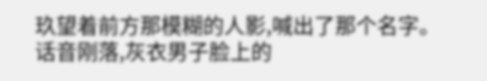玖望着前方那模糊的人影,喊出了那个名字。
话音刚落,灰衣男子脸上的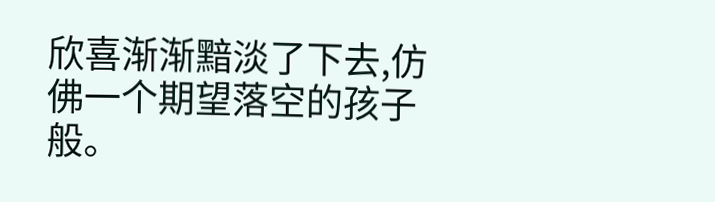欣喜渐渐黯淡了下去,仿佛一个期望落空的孩子般。